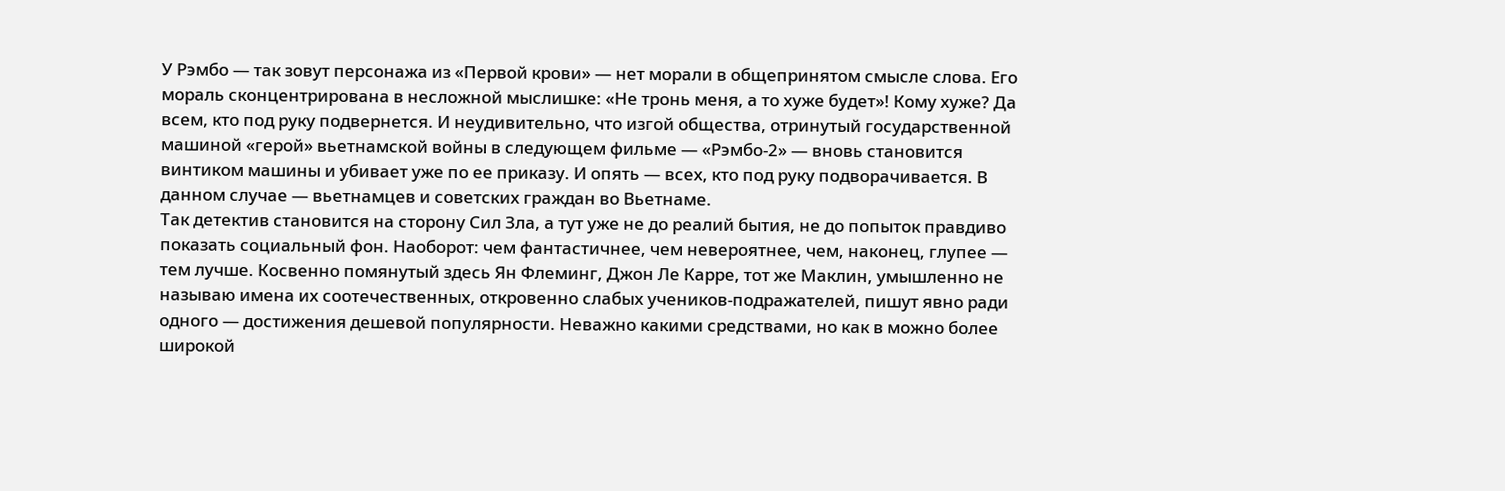У Рэмбо — так зовут персонажа из «Первой крови» — нет морали в общепринятом смысле слова. Его мораль сконцентрирована в несложной мыслишке: «Не тронь меня, а то хуже будет»! Кому хуже? Да всем, кто под руку подвернется. И неудивительно, что изгой общества, отринутый государственной машиной «герой» вьетнамской войны в следующем фильме — «Рэмбо-2» — вновь становится винтиком машины и убивает уже по ее приказу. И опять — всех, кто под руку подворачивается. В данном случае — вьетнамцев и советских граждан во Вьетнаме.
Так детектив становится на сторону Сил Зла, а тут уже не до реалий бытия, не до попыток правдиво показать социальный фон. Наоборот: чем фантастичнее, чем невероятнее, чем, наконец, глупее — тем лучше. Косвенно помянутый здесь Ян Флеминг, Джон Ле Карре, тот же Маклин, умышленно не называю имена их соотечественных, откровенно слабых учеников-подражателей, пишут явно ради одного — достижения дешевой популярности. Неважно какими средствами, но как в можно более широкой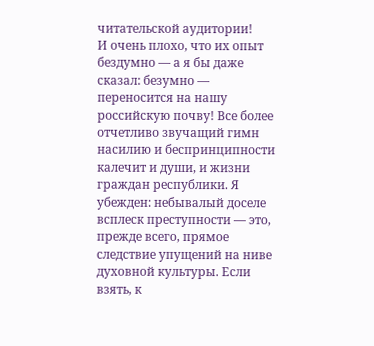читательской аудитории!
И очень плохо, что их опыт бездумно — а я бы даже сказал: безумно — переносится на нашу российскую почву! Все более отчетливо звучащий гимн насилию и беспринципности калечит и души, и жизни граждан республики. Я убежден: небывалый доселе всплеск преступности — это, прежде всего, прямое следствие упущений на ниве духовной культуры. Если взять, к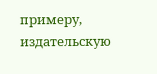примеру, издательскую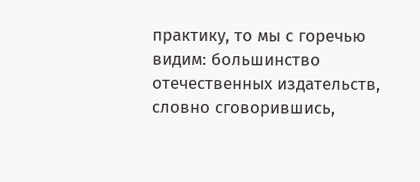практику, то мы с горечью видим: большинство отечественных издательств, словно сговорившись,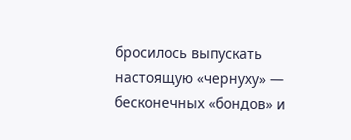бросилось выпускать настоящую «чернуху» — бесконечных «бондов» и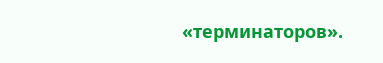«терминаторов».